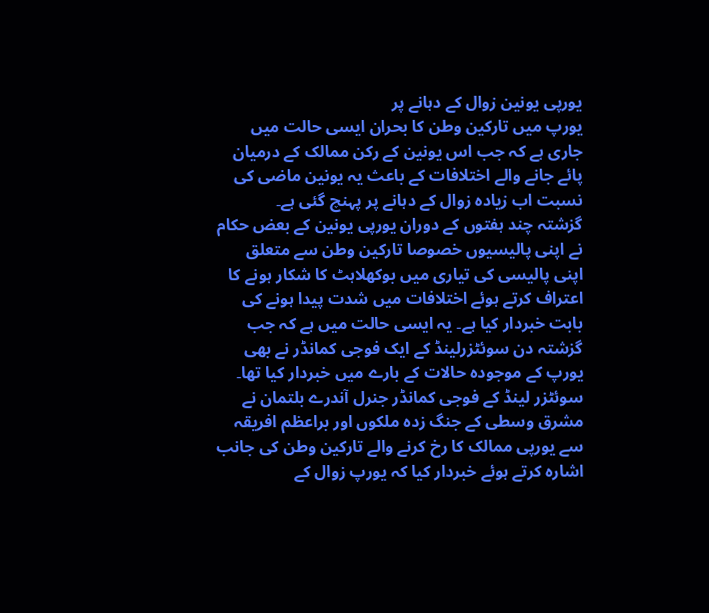یورپی یونین زوال کے دہانے پر
یورپ میں تارکین وطن کا بحران ایسی حالت میں جاری ہے کہ جب اس یونین کے رکن ممالک کے درمیان پائے جانے والے اختلافات کے باعث یہ یونین ماضی کی نسبت اب زیادہ زوال کے دہانے پر پہنچ گئی ہے۔
گزشتہ چند ہفتوں کے دوران یورپی یونین کے بعض حکام نے اپنی پالیسیوں خصوصا تارکین وطن سے متعلق اپنی پالیسی کی تیاری میں بوکھلاہٹ کا شکار ہونے کا اعتراف کرتے ہوئے اختلافات میں شدت پیدا ہونے کی بابت خبردار کیا ہے۔ یہ ایسی حالت میں ہے کہ جب گزشتہ دن سوئٹزرلینڈ کے ایک فوجی کمانڈر نے بھی یورپ کے موجودہ حالات کے بارے میں خبردار کیا تھا۔
سوئٹزر لینڈ کے فوجی کمانڈر جنرل آندرے بلتمان نے مشرق وسطی کے جنگ زدہ ملکوں اور براعظم افریقہ سے یورپی ممالک کا رخ کرنے والے تارکین وطن کی جانب اشارہ کرتے ہوئے خبردار کیا کہ یورپ زوال کے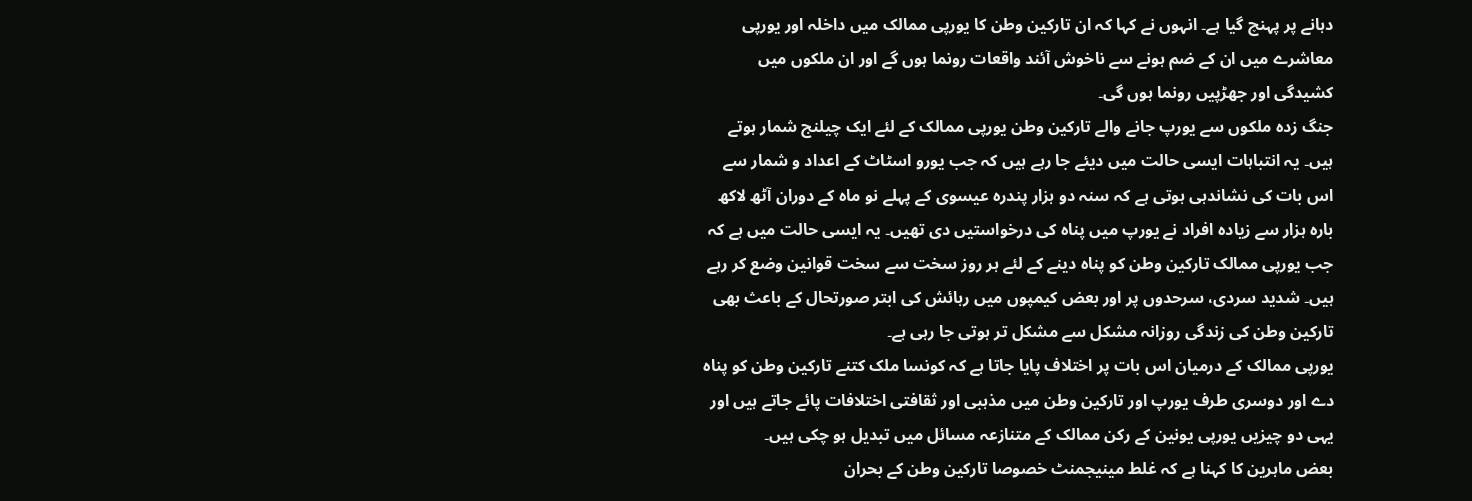دہانے پر پہنچ گیا ہے۔ انہوں نے کہا کہ ان تارکین وطن کا یورپی ممالک میں داخلہ اور یورپی معاشرے میں ان کے ضم ہونے سے ناخوش آئند واقعات رونما ہوں گے اور ان ملکوں میں کشیدگی اور جھڑپیں رونما ہوں گی۔
جنگ زدہ ملکوں سے یورپ جانے والے تارکین وطن یورپی ممالک کے لئے ایک چیلنج شمار ہوتے ہیں۔ یہ انتباہات ایسی حالت میں دیئے جا رہے ہیں کہ جب یورو اسٹاٹ کے اعداد و شمار سے اس بات کی نشاندہی ہوتی ہے کہ سنہ دو ہزار پندرہ عیسوی کے پہلے نو ماہ کے دوران آٹھ لاکھ بارہ ہزار سے زیادہ افراد نے یورپ میں پناہ کی درخواستیں دی تھیں۔ یہ ایسی حالت میں ہے کہ جب یورپی ممالک تارکین وطن کو پناہ دینے کے لئے ہر روز سخت سے سخت قوانین وضع کر رہے ہیں۔ شدید سردی، سرحدوں پر اور بعض کیمپوں میں رہائش کی ابتر صورتحال کے باعث بھی تارکین وطن کی زندگی روزانہ مشکل سے مشکل تر ہوتی جا رہی ہے۔
یورپی ممالک کے درمیان اس بات پر اختلاف پایا جاتا ہے کہ کونسا ملک کتنے تارکین وطن کو پناہ دے اور دوسری طرف یورپ اور تارکین وطن میں مذہبی اور ثقافتی اختلافات پائے جاتے ہیں اور یہی دو چیزیں یورپی یونین کے رکن ممالک کے متنازعہ مسائل میں تبدیل ہو چکی ہیں۔
بعض ماہرین کا کہنا ہے کہ غلط مینیجمنٹ خصوصا تارکین وطن کے بحران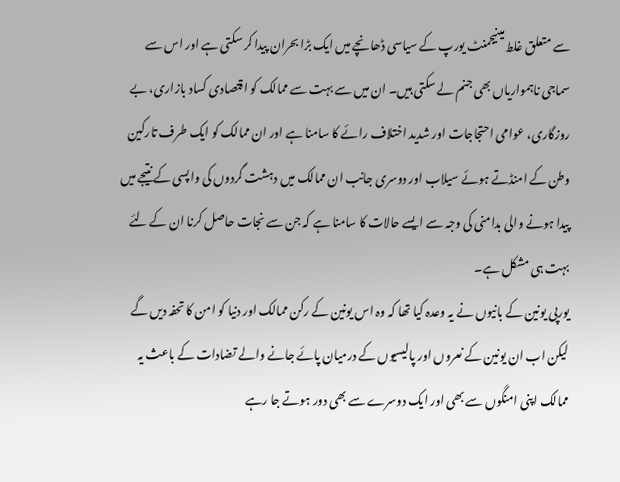سے متعلق غلط مینیجمنٹ یورپ کے سیاسی ڈھانچے میں ایک بڑا بحران پیدا کر سکتی ہے اور اس سے سماجی ناہمواریاں بھی جنم لے سکتی ہیں۔ ان میں سے بہت سے ممالک کو اقتصادی کساد بازاری، بے روزگاری، عوامی احتجاجات اور شدید اختلاف رائے کا سامنا ہے اور ان ممالک کو ایک طرف تارکین وطن کے امنڈتے ہوئے سیلاب اور دوسری جانب ان ممالک میں دہشت گردوں کی واپسی کے نتیجے میں پیدا ہونے والی بدامنی کی وجہ سے ایسے حالات کا سامنا ہے کہ جن سے نجات حاصل کرنا ان کے لئے بہت ہی مشکل ہے۔
یورپی یونین کے بانیوں نے یہ وعدہ کیا تھا کہ وہ اس یونین کے رکن ممالک اور دنیا کو امن کا تحفہ دیں گے لیکن اب ان یونین کے نعروں اور پالیسیوں کے درمیان پائے جانے والے تضادات کے باعث یہ ممالک اپنی امنگوں سے بھی اور ایک دوسرے سے بھی دور ہوتے جا رہے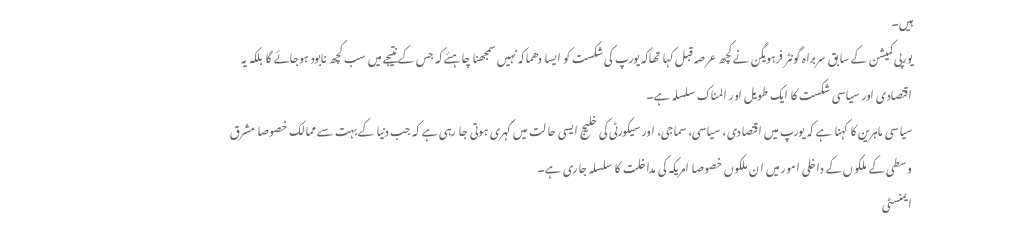ہیں۔
یورپی کمیشن کے سابق سربراہ گونٹر فرہویگن نے کچھ عرصہ قبل کہا تھاکہ یورپ کی شکست کو ایسا دھماکہ نہیں سمجھنا چاہئے کہ جس کے نتیجے میں سب کچھ نابود ہوجائے گا بلکہ یہ اقتصادی اور سیاسی شکست کا ایک طویل اور المناک سلسلہ ہے۔
سیاسی ماہرین کا کہنا ہے کہ یورپ میں اقتصادی، سیاسی، سماجی، اور سیکورٹی کی خلیج ایسی حالت میں گہری ہوتی جا رہی ہے کہ جب دنیا کے بہت سے ممالک خصوصا مشرق وسطی کے ملکوں کے داخلی امور میں ان ملکوں خصوصا امریکہ کی مداخلت کا سلسلہ جاری ہے۔
ایمنسٹی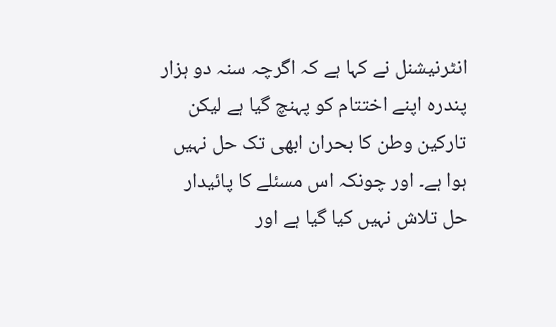انٹرنیشنل نے کہا ہے کہ اگرچہ سنہ دو ہزار پندرہ اپنے اختتام کو پہنچ گیا ہے لیکن تارکین وطن کا بحران ابھی تک حل نہیں ہوا ہے۔ اور چونکہ اس مسئلے کا پائیدار حل تلاش نہیں کیا گیا ہے اور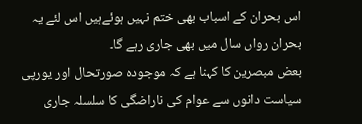اس بحران کے اسباب بھی ختم نہیں ہوئےہیں اس لئے یہ بحران رواں سال میں بھی جاری رہے گا۔
بعض مبصرین کا کہنا ہے کہ موجودہ صورتحال اور یورپی سیاست دانوں سے عوام کی ناراضگی کا سلسلہ جاری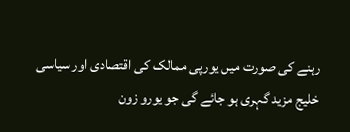رہنے کی صورت میں یورپی ممالک کی اقتصادی اور سیاسی خلیج مزید گہری ہو جائے گی جو یورو زون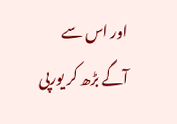اور اس سے آگے بڑھ کر یورپی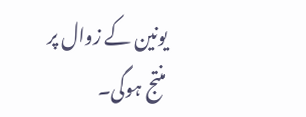یونین کے زوال پر منتج ہوگی۔